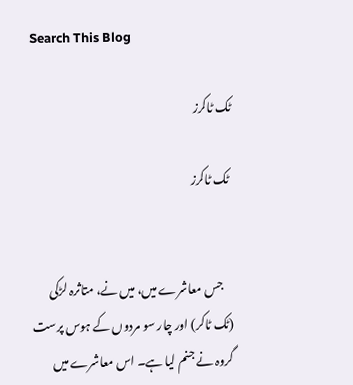Search This Blog

ٹک ٹاکرز

 ٹک ٹاکرز


    جس معاشرے میں، میں نے، متاثرہ لڑکی (ٹک ٹاکر) اور چار سو مردوں کے ہوس پرست گروہ نے جنم لیا ہے۔ اس معاشرے میں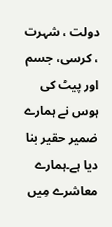دولت ، شہرت ، کرسی، جسم اور پیٹ کی ہوس نے ہمارے ضمیر حقیر بنا دیا ہے۔ہمارے معاشرے مِیں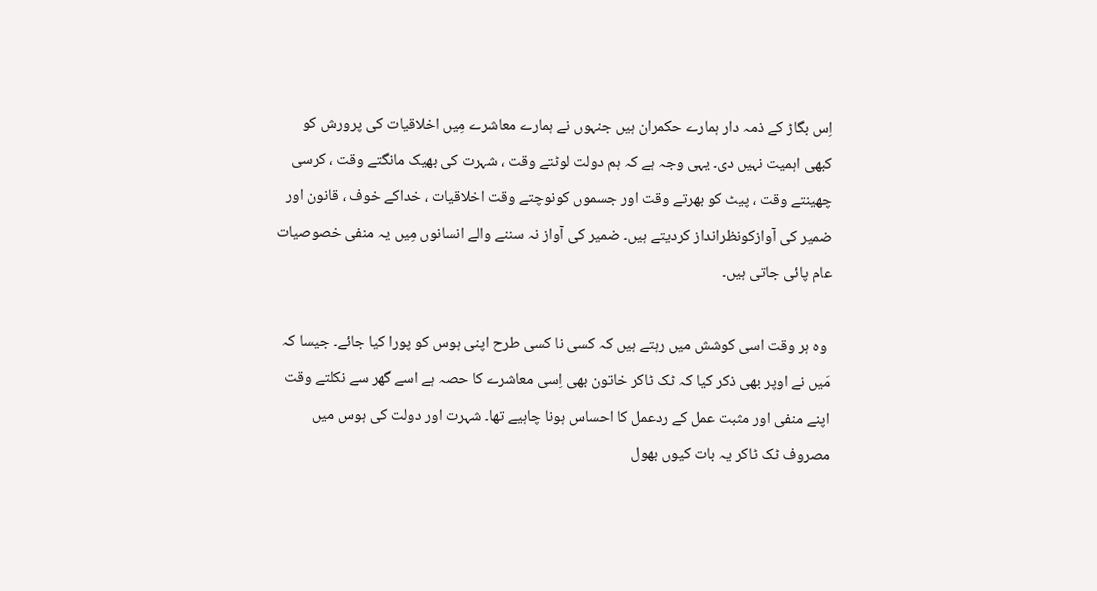اِس بگاڑ کے ذمہ دار ہمارے حکمران ہیں جنہوں نے ہمارے معاشرے مِیں اخلاقیات کی پرورش کو کبھی اہمیت نہیں دی۔ یہی وجہ ہے کہ ہم دولت لوٹتے وقت ، شہرت کی بھیک مانگتے وقت ، کرسی چھینتے وقت ، پیٹ کو بھرتے وقت اور جسموں کونوچتے وقت اخلاقیات ، خداکے خوف ، قانون اور ضمیر کی آوازکونظرانداز کردیتے ہیں۔ ضمیر کی آواز نہ سننے والے انسانوں مِیں یہ منفی خصوصیات عام پائی جاتی ہیں۔

 وہ ہر وقت اسی کوشش میں رہتے ہیں کہ کسی نا کسی طرح اپنی ہوس کو پورا کیا جائے۔ جیسا کہ مَیں نے اوپر بھی ذکر کیا کہ ٹک ٹاکر خاتون بھی اِسی معاشرے کا حصہ ہے اسے گھر سے نکلتے وقت اپنے منفی اور مثبت عمل کے ردعمل کا احساس ہونا چاہیے تھا۔ شہرت اور دولت کی ہوس میں مصروف ٹک ٹاکر یہ بات کیوں بھول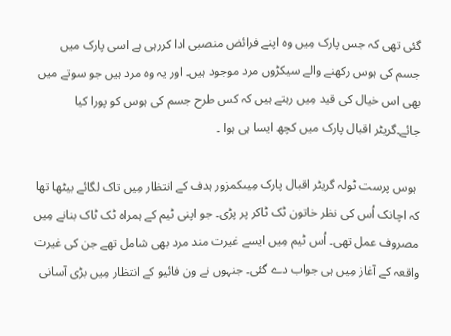گئی تھی کہ جس پارک مِیں وہ اپنے فرائض منصبی ادا کررہی ہے اسی پارک میں جسم کی ہوس رکھنے والے سیکڑوں مرد موجود ہیں۔ اور یہ وہ مرد ہیں جو سوتے میں بھی اس خیال کی قید مِیں رہتے ہیں کہ کس طرح جسم کی ہوس کو پورا کیا جائے۔گریٹر اقبال پارک میں کچھ ایسا ہی ہوا ۔

 ہوس پرست ٹولہ گریٹر اقبال پارک مِیںکمزور ہدف کے انتظار مِیں تاک لگائے بیٹھا تھا کہ اچانک اُس کی نظر خاتون ٹک ٹاکر پر پڑی۔ جو اپنی ٹیم کے ہمراہ ٹک ٹاک بنانے مِیں مصروف عمل تھی۔ اُس ٹیم مِیں ایسے غیرت مند مرد بھی شامل تھے جن کی غیرت واقعہ کے آغاز مِیں ہی جواب دے گئی۔ جنہوں نے ون فائیو کے انتظار مِیں بڑی آسانی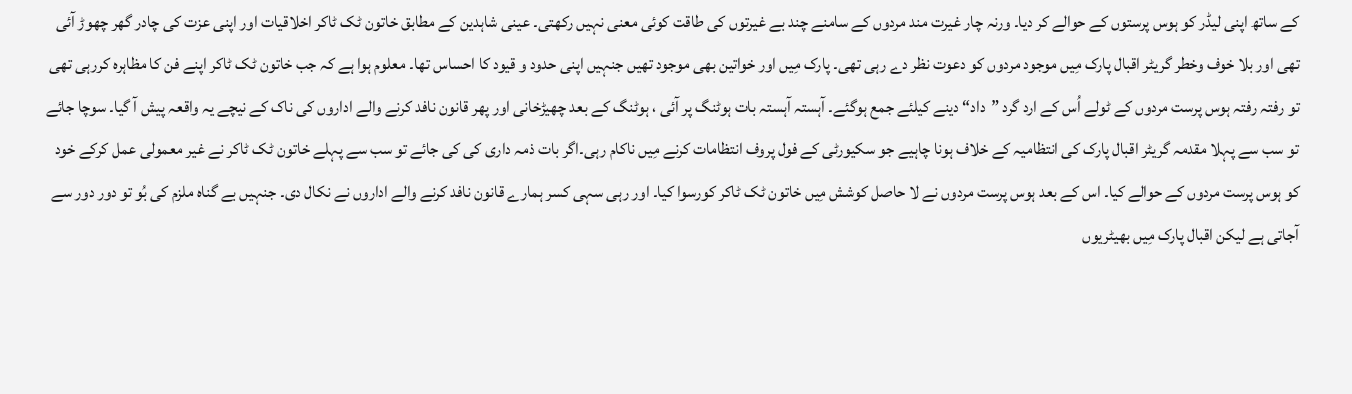کے ساتھ اپنی لیڈر کو ہوس پرستوں کے حوالے کر دیا۔ ورنہ چار غیرت مند مردوں کے سامنے چند بے غیرتوں کی طاقت کوئی معنی نہیں رکھتی۔ عینی شاہدین کے مطابق خاتون ٹک ٹاکر اخلاقیات اور اپنی عزت کی چادر گھر چھوڑ آئی تھی اور بلا خوف وخطر گریٹر اقبال پارک مِیں موجود مردوں کو دعوت نظر دے رہی تھی۔ پارک مِیں اور خواتین بھی موجود تھیں جنہیں اپنی حدود و قیود کا احساس تھا۔ معلوم ہوا ہے کہ جب خاتون ٹک ٹاکر اپنے فن کا مظاہرہ کررہی تھی تو رفتہ رفتہ ہوس پرست مردوں کے ٹولے اُس کے ارد گرد ”داد“ دینے کیلئے جمع ہوگئے۔ آہستہ آہستہ بات ہوٹنگ پر آئی ، ہوٹنگ کے بعد چھیڑخانی اور پھر قانون نافد کرنے والے اداروں کی ناک کے نیچے یہ واقعہ پیش آ گیا۔ سوچا جائے تو سب سے پہلا مقدمہ گریٹر اقبال پارک کی انتظامیہ کے خلاف ہونا چاہیے جو سکیورٹی کے فول پروف انتظامات کرنے مِیں ناکام رہی۔اگر بات ذمہ داری کی کی جائے تو سب سے پہلے خاتون ٹک ٹاکر نے غیر معمولی عمل کرکے خود کو ہوس پرست مردوں کے حوالے کیا۔ اس کے بعد ہوس پرست مردوں نے لا حاصل کوشش مِیں خاتون ٹک ٹاکر کورسوا کیا۔ اور رہی سہی کسر ہمارے قانون نافد کرنے والے اداروں نے نکال دی۔ جنہیں بے گناہ ملزم کی بُو تو دور دور سے آجاتی ہے لیکن اقبال پارک مِیں بھیٹریوں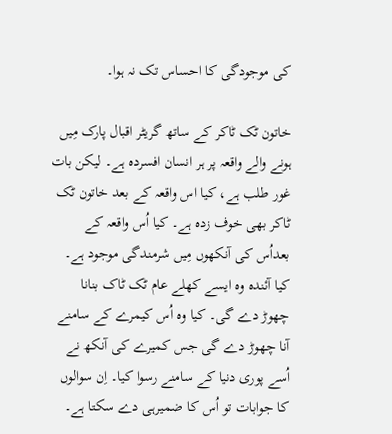کی موجودگی کا احساس تک نہ ہوا۔

خاتون ٹک ٹاکر کے ساتھ گریٹر اقبال پارک مِیں ہونے والے واقعہ پر ہر انسان افسردہ ہے۔ لیکن بات غور طلب ہے، کیا اس واقعہ کے بعد خاتون ٹک ٹاکر بھی خوف زدہ ہے۔ کیا اُس واقعہ کے بعداُس کی آنکھوں مِیں شرمندگی موجود ہے۔ کیا آئندہ وہ ایسے کھلے عام ٹک ٹاک بنانا چھوڑ دے گی۔ کیا وہ اُس کیمرے کے سامنے آنا چھوڑ دے گی جس کمیرے کی آنکھ نے اُسے پوری دنیا کے سامنے رسوا کیا۔ اِن سوالوں کا جوابات تو اُس کا ضمیرہی دے سکتا ہے۔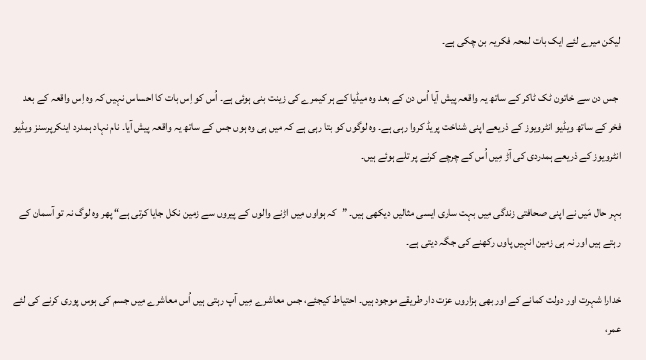لیکن میرے لئے ایک بات لمحہ فکریہ بن چکی ہے۔

 جس دن سے خاتون ٹک ٹاکر کے ساتھ یہ واقعہ پیش آیا اُس دن کے بعد وہ میڈیا کے ہر کیمرے کی زینت بنی ہوئی ہے۔ اُس کو اِس بات کا احساس نہیں کہ وہ اِس واقعہ کے بعد فخر کے ساتھ ویڈیو انٹرویوز کے ذریعے اپنی شناخت پریڈ کروا رہی ہے۔ وہ لوگوں کو بتا رہی ہے کہ میں ہی وہ ہوں جس کے ساتھ یہ واقعہ پیش آیا۔ نام نہاد ہمدرد اینکرپرسنز ویڈیو انٹرویوز کے ذریعے ہمدردی کی آڑ مِیں اُس کے چرچے کرنے پر تلے ہوئے ہیں۔

بہر حال مَیں نے اپنی صحافتی زندگی مِیں بہت ساری ایسی مثالیں دیکھی ہیں۔ ”کہ ہواوں مِیں اڑنے والوں کے پیروں سے زمین نکل جایا کرتی ہے“ پھر وہ لوگ نہ تو آسمان کے رہتے ہیں اور نہ ہی زمین انہیں پاوں رکھنے کی جگہ دیتی ہے۔

خدارا شہرت اور دولت کمانے کے اور بھی ہزاروں عزت دار طریقے موجود ہیں۔ احتیاط کیجئے، جس معاشرے مِیں آپ رہتی ہیں اُس معاشرے مِیں جسم کی ہوس پوری کرنے کی لئے عمر،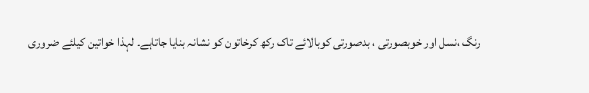رنگ ،نسل اور خوبصورتی ، بدصورتی کوبالائے تاک رکھ کرخاتون کو نشانہ بنایا جاتاہے۔ لہذا خواتین کیلئے ضروری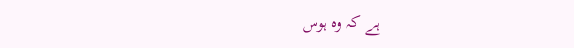ہے کہ وہ ہوس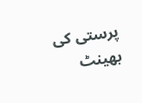پرستی کی بھینٹ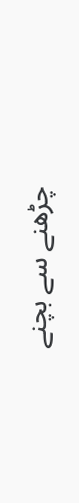چڑھنے سے بچنے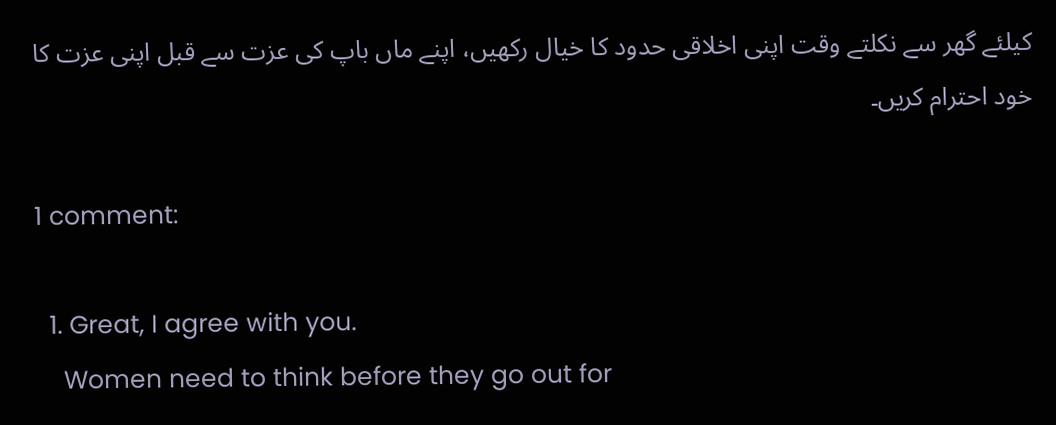کیلئے گھر سے نکلتے وقت اپنی اخلاقی حدود کا خیال رکھیں، اپنے ماں باپ کی عزت سے قبل اپنی عزت کا خود احترام کریں۔

1 comment:

  1. Great, I agree with you.
    Women need to think before they go out for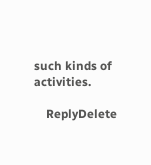such kinds of activities.

    ReplyDelete